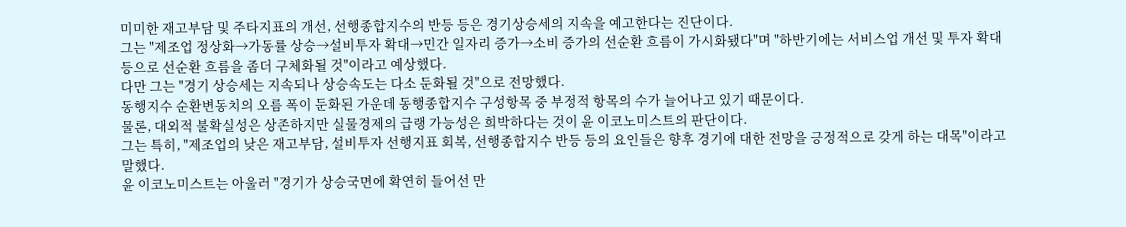미미한 재고부담 및 주타지표의 개선, 선행종합지수의 반등 등은 경기상승세의 지속을 예고한다는 진단이다.
그는 "제조업 정상화→가동률 상승→설비투자 확대→민간 일자리 증가→소비 증가의 선순환 흐름이 가시화됐다"며 "하반기에는 서비스업 개선 및 투자 확대 등으로 선순환 흐름을 좀더 구체화될 것"이라고 예상했다.
다만 그는 "경기 상승세는 지속되나 상승속도는 다소 둔화될 것"으로 전망했다.
동행지수 순환변동치의 오름 폭이 둔화된 가운데 동행종합지수 구성항목 중 부정적 항목의 수가 늘어나고 있기 때문이다.
물론, 대외적 불확실성은 상존하지만 실물경제의 급랭 가능성은 희박하다는 것이 윤 이코노미스트의 판단이다.
그는 특히, "제조업의 낮은 재고부담, 설비투자 선행지표 회복, 선행종합지수 반등 등의 요인들은 향후 경기에 대한 전망을 긍정적으로 갖게 하는 대목"이라고 말했다.
윤 이코노미스트는 아울러 "경기가 상승국면에 확연히 들어선 만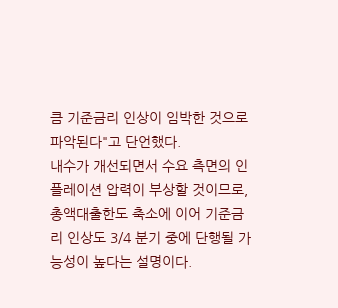큼 기준금리 인상이 임박한 것으로 파악된다"고 단언했다.
내수가 개선되면서 수요 측면의 인플레이션 압력이 부상할 것이므로, 총액대출한도 축소에 이어 기준금리 인상도 3/4 분기 중에 단행될 가능성이 높다는 설명이다.